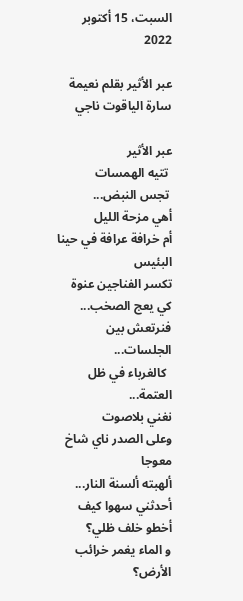السبت، 15 أكتوبر 2022

عبر الأثير بقلم نعيمة سارة الياقوت ناجي

عبر الأثير
 تتيه الهمسات
 تجس النبض...
أهي مزحة الليل
أم خرافة عرافة في حينا البئيس
تكسر الفناجين عنوة
كي يعج الصخب...
فنرتعش بين الجلسات...
  كالغرباء في ظل العتمة...
نغني بلاصوت
وعلى الصدر ناي شاخ معوجا
ألهبته ألسنة النار...
أحدثني سهوا كيف أخطو خلف ظلي؟
و الماء يغمر خرائب الأرض؟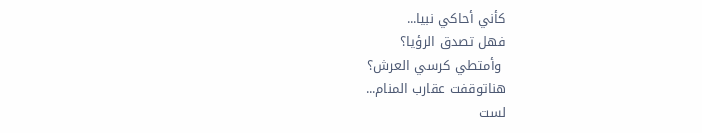كأني أحاكي نبيا...
فهل تصدق الرؤيا؟
 وأمتطي كرسي العرش؟
هناتوقفت عقارب المنام...
لست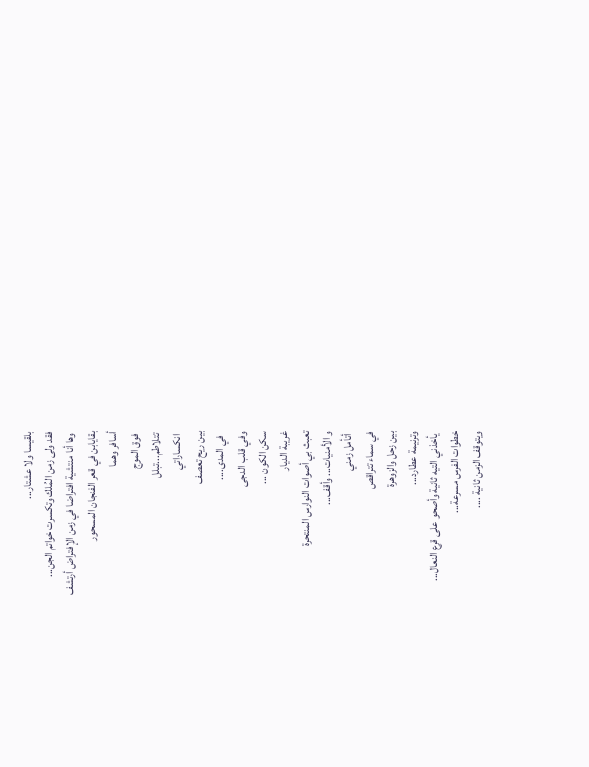بلقيسا ولا عشتار...
فقد ولى زمن المُلك وتكسرت خواتم الجن...
 وها أنا منتشية افتراضا في زمن الإفتراض أرتشف
بقايابن في قعر الفنجان المسحور
أسافر وهما
 فوق الموج
 تتلاطم...تبلل
 انكساراتي
بين ريح تعصف
  في المدى....
وفي قلب الدجى
سكن الكون ...
غريبة الديار
تعبث بي أصوات النوارس المنتحرة
و الأمنيات... وأقف...
 أتأمل زمني
في سماء تتراقص
بين زحل والزوهرة
وترنيمة عطارد...
 يأخذني التيه ثانية وأصحو على قرع النعال...
خطوات الفرس مسرعة...
ويتوقف الزمن ثانية ....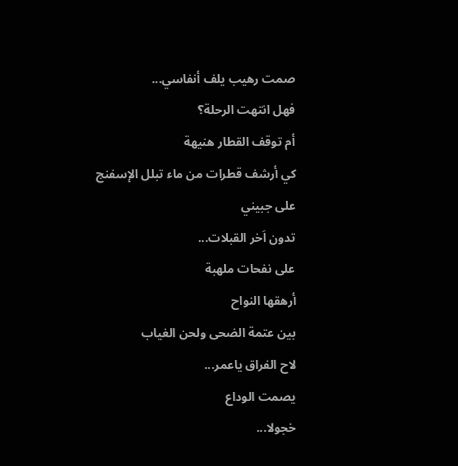صمت رهيب يلف أنفاسي...
فهل انتهت الرحلة؟
أم توقف القطار هنيهة
كي أرشف قطرات من ماء تبلل الإسفنج
على جبيني
تدون اَخر القبلات...
على نفحات ملهبة
أرهقها النواح
بين عتمة الضحى ولحن الغياب
لاح الفراق ياعمر...
يصمت الوداع
خجولا...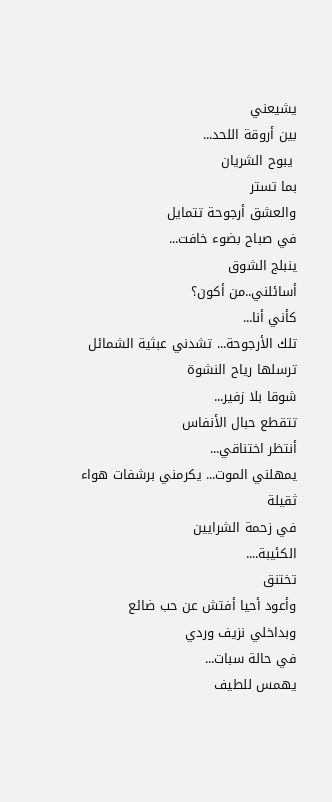يشيعني
بين أروقة اللحد...
 يبوح الشريان
بما تستر
والعشق أرجوحة تتمايل
في صباح بضوء خافت...
ينبلج الشوق
أسائلني..من أكون؟
كأني أنا...
تلك الأرجوحة... تشدني عبثية الشمائل
ترسلها رياح النشوة
شوقا بلا زفير...
تتقطع حبال الأنفاس
أنتظر اختناقي...
يمهلني الموت... يكرمني برشفات هواء ثقيلة
في زحمة الشرايين
الكئيبة....
تختنق
وأعود أحيا أفتش عن حب ضائع
وبداخلي نزيف وردي
في حالة سبات...
يهمس للطيف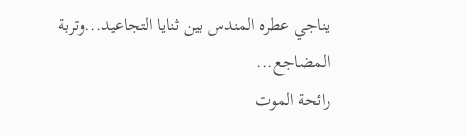يناجي عطره المندس بين ثنايا التجاعيد...وتربة المضاجع...
رائحة الموت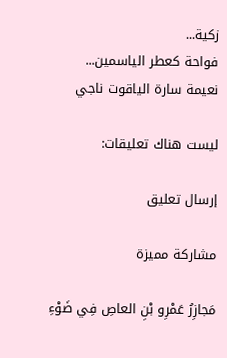زكية...
فواحة كعطر الياسمين...
نعيمة سارة الياقوت ناجي

ليست هناك تعليقات:

إرسال تعليق

مشاركة مميزة

مَجازِرُ عَمْرِو بْنِ العاصِ فِي ضَوْءِ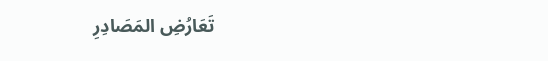تَعَارُضِ المَصَادِرِ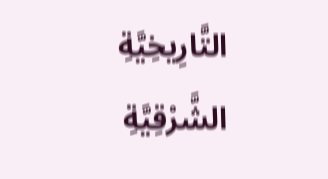التَّارِيخِيَّةِ الشَّرْقِيَّةِ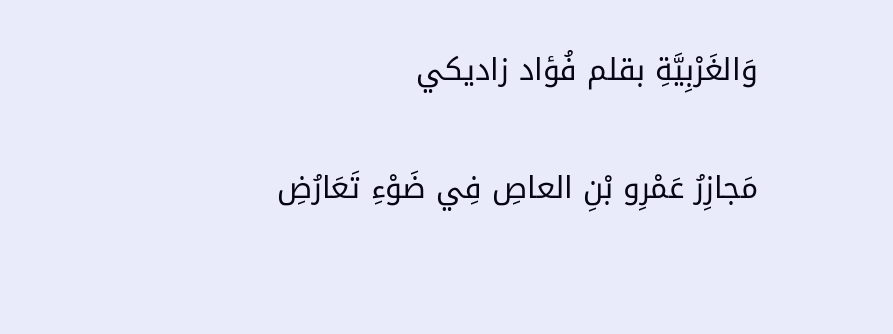وَالغَرْبِيَّةِ بقلم فُؤاد زاديكي

مَجازِرُ عَمْرِو بْنِ العاصِ فِي ضَوْءِ تَعَارُضِ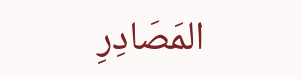المَصَادِرِ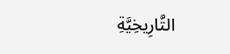التَّارِيخِيَّةِ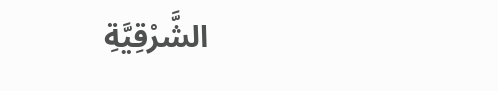الشَّرْقِيَّةِ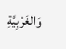وَالغَرْبِيَّةِ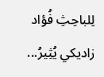لِلباحِثِ فُؤاد زاديكي يُثِيرُ...